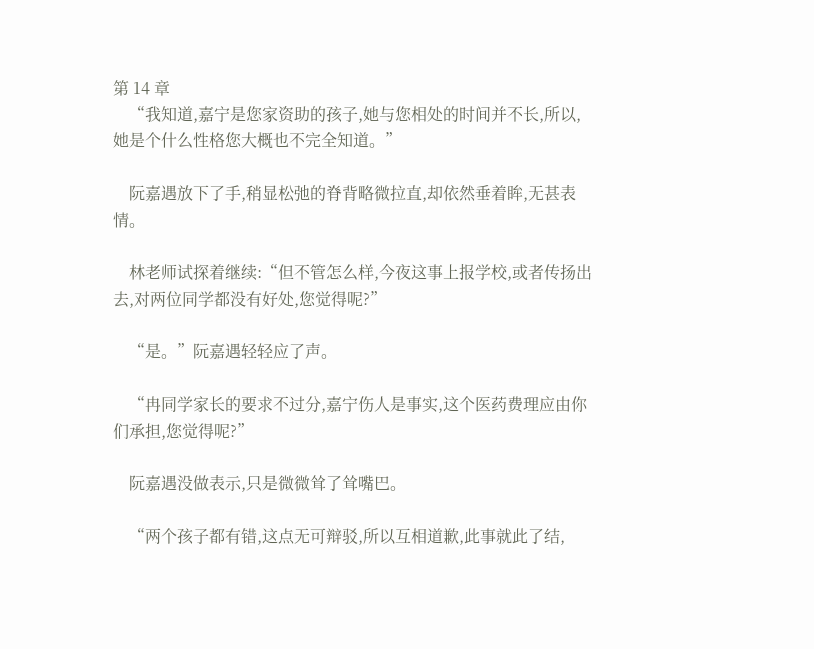第 14 章
    “我知道,嘉宁是您家资助的孩子,她与您相处的时间并不长,所以,她是个什么性格您大概也不完全知道。”

    阮嘉遇放下了手,稍显松弛的脊背略微拉直,却依然垂着眸,无甚表情。

    林老师试探着继续:“但不管怎么样,今夜这事上报学校,或者传扬出去,对两位同学都没有好处,您觉得呢?”

    “是。”阮嘉遇轻轻应了声。

    “冉同学家长的要求不过分,嘉宁伤人是事实,这个医药费理应由你们承担,您觉得呢?”

    阮嘉遇没做表示,只是微微耸了耸嘴巴。

    “两个孩子都有错,这点无可辩驳,所以互相道歉,此事就此了结,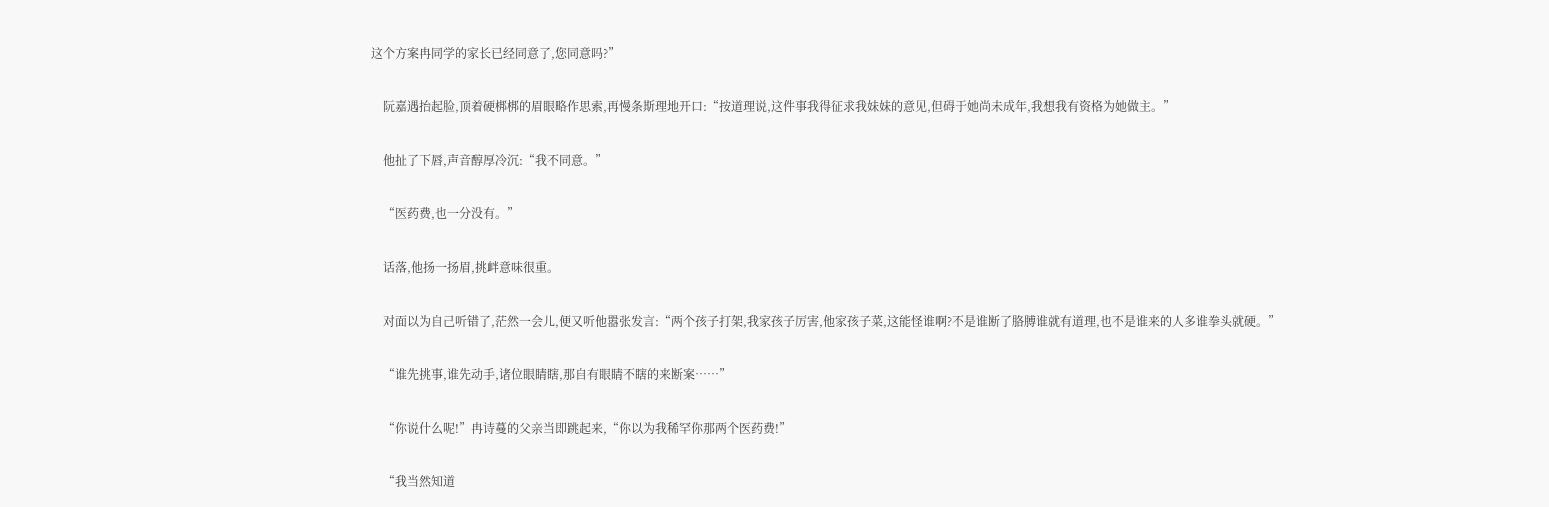这个方案冉同学的家长已经同意了,您同意吗?”

    阮嘉遇抬起脸,顶着硬梆梆的眉眼略作思索,再慢条斯理地开口:“按道理说,这件事我得征求我妹妹的意见,但碍于她尚未成年,我想我有资格为她做主。”

    他扯了下唇,声音醇厚冷沉:“我不同意。”

    “医药费,也一分没有。”

    话落,他扬一扬眉,挑衅意味很重。

    对面以为自己听错了,茫然一会儿,便又听他嚣张发言:“两个孩子打架,我家孩子厉害,他家孩子菜,这能怪谁啊?不是谁断了胳膊谁就有道理,也不是谁来的人多谁拳头就硬。”

    “谁先挑事,谁先动手,诸位眼睛瞎,那自有眼睛不瞎的来断案……”

    “你说什么呢!”冉诗蔓的父亲当即跳起来,“你以为我稀罕你那两个医药费!”

    “我当然知道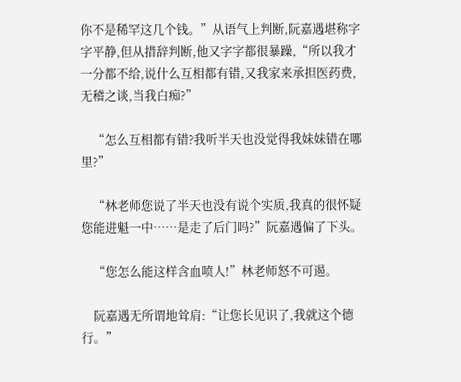你不是稀罕这几个钱。”从语气上判断,阮嘉遇堪称字字平静,但从措辞判断,他又字字都很暴躁,“所以我才一分都不给,说什么互相都有错,又我家来承担医药费,无稽之谈,当我白痴?”

    “怎么互相都有错?我听半天也没觉得我妹妹错在哪里?”

    “林老师您说了半天也没有说个实质,我真的很怀疑您能进魁一中……是走了后门吗?”阮嘉遇偏了下头。

    “您怎么能这样含血喷人!”林老师怒不可遏。

    阮嘉遇无所谓地耸肩:“让您长见识了,我就这个德行。”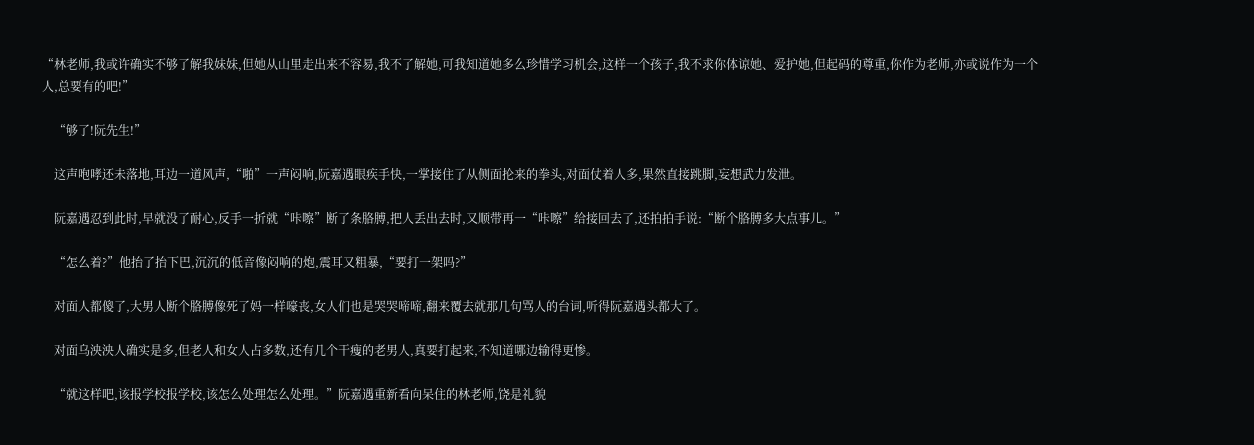“林老师,我或许确实不够了解我妹妹,但她从山里走出来不容易,我不了解她,可我知道她多么珍惜学习机会,这样一个孩子,我不求你体谅她、爱护她,但起码的尊重,你作为老师,亦或说作为一个人,总要有的吧!”

    “够了!阮先生!”

    这声咆哮还未落地,耳边一道风声,“啪”一声闷响,阮嘉遇眼疾手快,一掌接住了从侧面抡来的拳头,对面仗着人多,果然直接跳脚,妄想武力发泄。

    阮嘉遇忍到此时,早就没了耐心,反手一折就“咔嚓”断了条胳膊,把人丢出去时,又顺带再一“咔嚓”给接回去了,还拍拍手说:“断个胳膊多大点事儿。”

    “怎么着?”他抬了抬下巴,沉沉的低音像闷响的炮,震耳又粗暴,“要打一架吗?”

    对面人都傻了,大男人断个胳膊像死了妈一样嚎丧,女人们也是哭哭啼啼,翻来覆去就那几句骂人的台词,听得阮嘉遇头都大了。

    对面乌泱泱人确实是多,但老人和女人占多数,还有几个干瘦的老男人,真要打起来,不知道哪边输得更惨。

    “就这样吧,该报学校报学校,该怎么处理怎么处理。”阮嘉遇重新看向呆住的林老师,饶是礼貌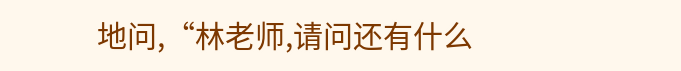地问,“林老师,请问还有什么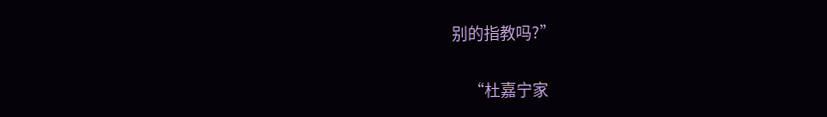别的指教吗?”

    “杜嘉宁家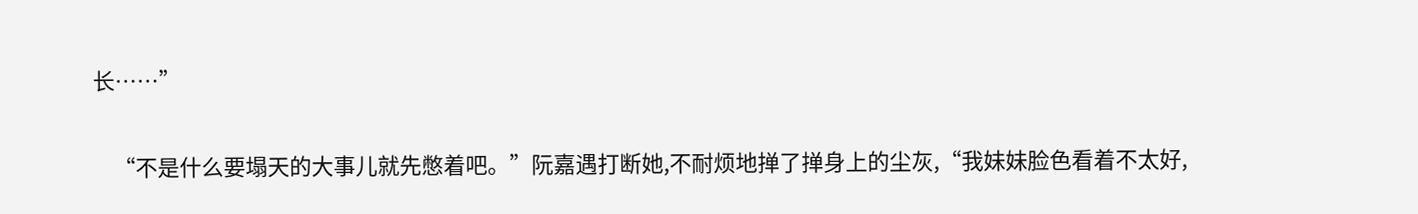长……”

    “不是什么要塌天的大事儿就先憋着吧。”阮嘉遇打断她,不耐烦地掸了掸身上的尘灰,“我妹妹脸色看着不太好,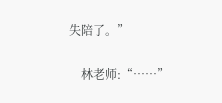失陪了。”

    林老师:“……”